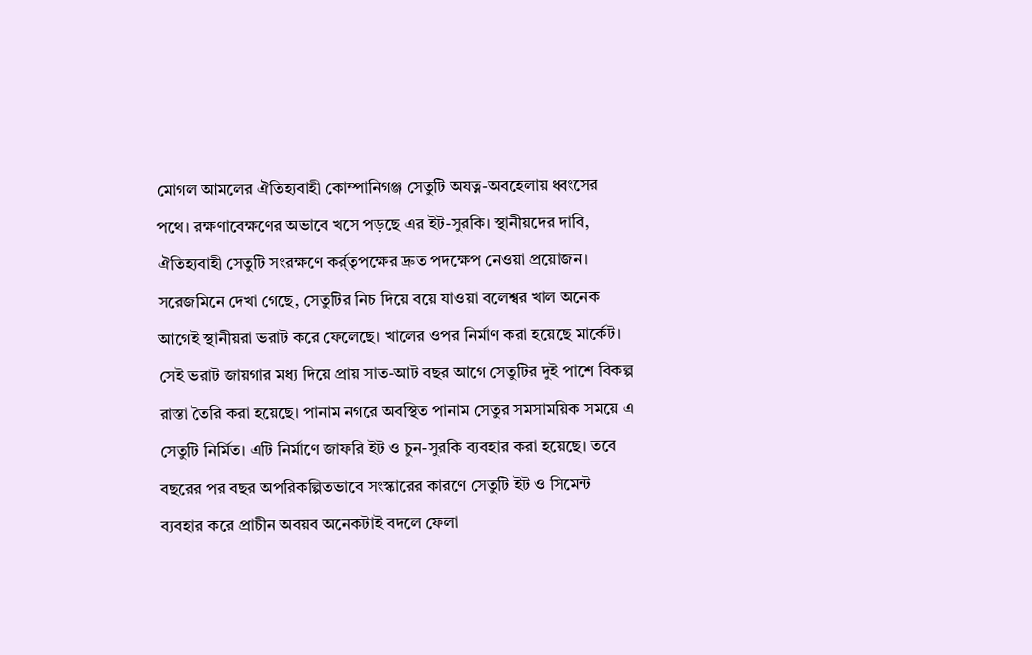মোগল আমলের ঐতিহ্যবাহী কোম্পানিগঞ্জ সেতুটি অযত্ন-অবহেলায় ধ্বংসের পথে। রক্ষণাবেক্ষণের অভাবে খসে পড়ছে এর ইট-সুরকি। স্থানীয়দের দাবি, ঐতিহ্যবাহী সেতুটি সংরক্ষণে কর্র্তৃপক্ষের দ্রুত পদক্ষেপ নেওয়া প্রয়োজন।
সরেজমিনে দেখা গেছে, সেতুটির নিচ দিয়ে বয়ে যাওয়া বলেশ্বর খাল অনেক আগেই স্থানীয়রা ভরাট করে ফেলেছে। খালের ওপর নির্মাণ করা হয়েছে মার্কেট। সেই ভরাট জায়গার মধ্য দিয়ে প্রায় সাত-আট বছর আগে সেতুটির দুই পাশে বিকল্প রাস্তা তৈরি করা হয়েছে। পানাম নগরে অবস্থিত পানাম সেতুর সমসাময়িক সময়ে এ সেতুটি নির্মিত। এটি নির্মাণে জাফরি ইট ও চুন-সুরকি ব্যবহার করা হয়েছে। তবে বছরের পর বছর অপরিকল্পিতভাবে সংস্কারের কারণে সেতুটি ইট ও সিমেন্ট ব্যবহার করে প্রাচীন অবয়ব অনেকটাই বদলে ফেলা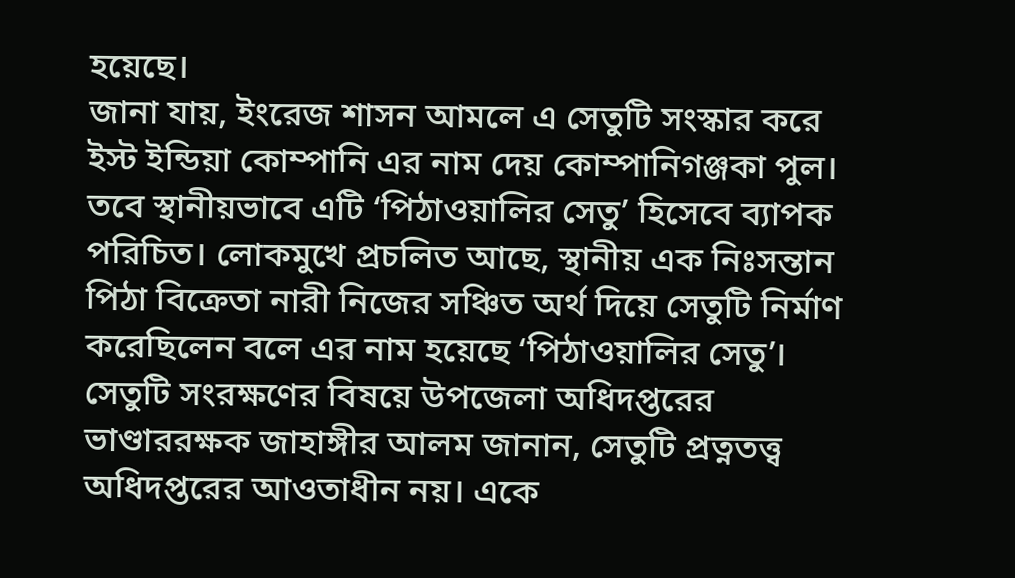হয়েছে।
জানা যায়, ইংরেজ শাসন আমলে এ সেতুটি সংস্কার করে ইস্ট ইন্ডিয়া কোম্পানি এর নাম দেয় কোম্পানিগঞ্জকা পুল। তবে স্থানীয়ভাবে এটি ‘পিঠাওয়ালির সেতু’ হিসেবে ব্যাপক পরিচিত। লোকমুখে প্রচলিত আছে, স্থানীয় এক নিঃসন্তান পিঠা বিক্রেতা নারী নিজের সঞ্চিত অর্থ দিয়ে সেতুটি নির্মাণ করেছিলেন বলে এর নাম হয়েছে ‘পিঠাওয়ালির সেতু’।
সেতুটি সংরক্ষণের বিষয়ে উপজেলা অধিদপ্তরের ভাণ্ডাররক্ষক জাহাঙ্গীর আলম জানান, সেতুটি প্রত্নতত্ত্ব অধিদপ্তরের আওতাধীন নয়। একে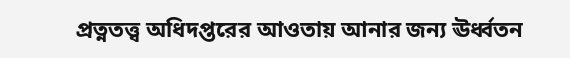প্রত্নতত্ত্ব অধিদপ্তরের আওতায় আনার জন্য ঊর্ধ্বতন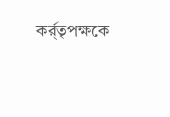কর্র্তৃপক্ষকে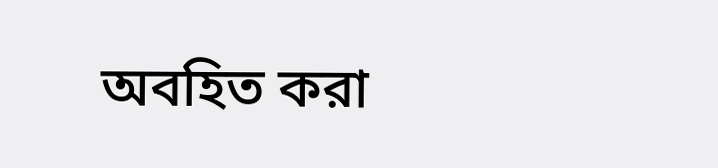অবহিত করা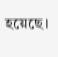হয়েছে।